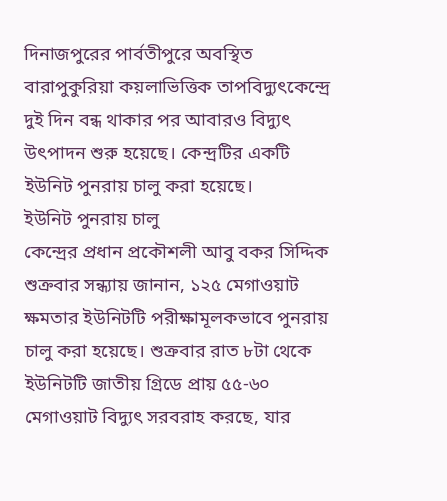দিনাজপুরের পার্বতীপুরে অবস্থিত বারাপুকুরিয়া কয়লাভিত্তিক তাপবিদ্যুৎকেন্দ্রে দুই দিন বন্ধ থাকার পর আবারও বিদ্যুৎ উৎপাদন শুরু হয়েছে। কেন্দ্রটির একটি ইউনিট পুনরায় চালু করা হয়েছে।
ইউনিট পুনরায় চালু
কেন্দ্রের প্রধান প্রকৌশলী আবু বকর সিদ্দিক শুক্রবার সন্ধ্যায় জানান, ১২৫ মেগাওয়াট ক্ষমতার ইউনিটটি পরীক্ষামূলকভাবে পুনরায় চালু করা হয়েছে। শুক্রবার রাত ৮টা থেকে ইউনিটটি জাতীয় গ্রিডে প্রায় ৫৫-৬০ মেগাওয়াট বিদ্যুৎ সরবরাহ করছে, যার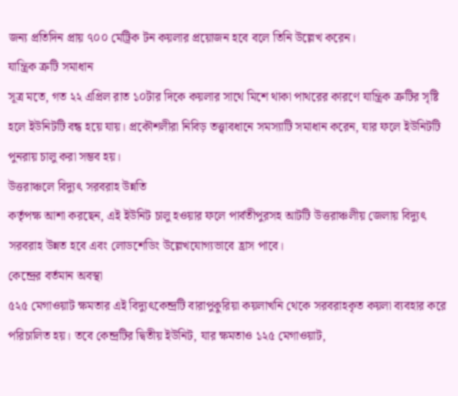জন্য প্রতিদিন প্রায় ৭০০ মেট্রিক টন কয়লার প্রয়োজন হবে বলে তিনি উল্লেখ করেন।
যান্ত্রিক ত্রুটি সমাধান
সূত্র মতে, গত ২২ এপ্রিল রাত ১০টার দিকে কয়লার সাথে মিশে থাকা পাথরের কারণে যান্ত্রিক ত্রুটির সৃষ্টি হলে ইউনিটটি বন্ধ হয়ে যায়। প্রকৌশলীরা নিবিড় তত্ত্বাবধানে সমস্যাটি সমাধান করেন, যার ফলে ইউনিটটি পুনরায় চালু করা সম্ভব হয়।
উত্তরাঞ্চলে বিদ্যুৎ সরবরাহ উন্নতি
কর্তৃপক্ষ আশা করছেন, এই ইউনিট চালু হওয়ার ফলে পার্বতীপুরসহ আটটি উত্তরাঞ্চলীয় জেলায় বিদ্যুৎ সরবরাহ উন্নত হবে এবং লোডশেডিং উল্লেখযোগ্যভাবে হ্রাস পাবে।
কেন্দ্রের বর্তমান অবস্থা
৫২৫ মেগাওয়াট ক্ষমতার এই বিদ্যুৎকেন্দ্রটি বারাপুকুরিয়া কয়লাখনি থেকে সরবরাহকৃত কয়লা ব্যবহার করে পরিচালিত হয়। তবে কেন্দ্রটির দ্বিতীয় ইউনিট, যার ক্ষমতাও ১২৫ মেগাওয়াট,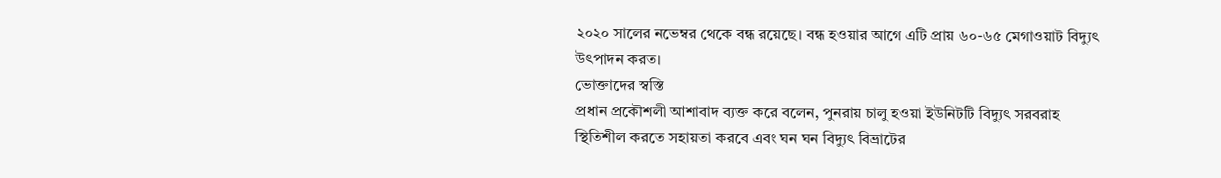২০২০ সালের নভেম্বর থেকে বন্ধ রয়েছে। বন্ধ হওয়ার আগে এটি প্রায় ৬০-৬৫ মেগাওয়াট বিদ্যুৎ উৎপাদন করত।
ভোক্তাদের স্বস্তি
প্রধান প্রকৌশলী আশাবাদ ব্যক্ত করে বলেন, পুনরায় চালু হওয়া ইউনিটটি বিদ্যুৎ সরবরাহ স্থিতিশীল করতে সহায়তা করবে এবং ঘন ঘন বিদ্যুৎ বিভ্রাটের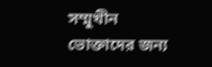সম্মুখীন ভোক্তাদের জন্য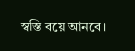স্বস্তি বয়ে আনবে।